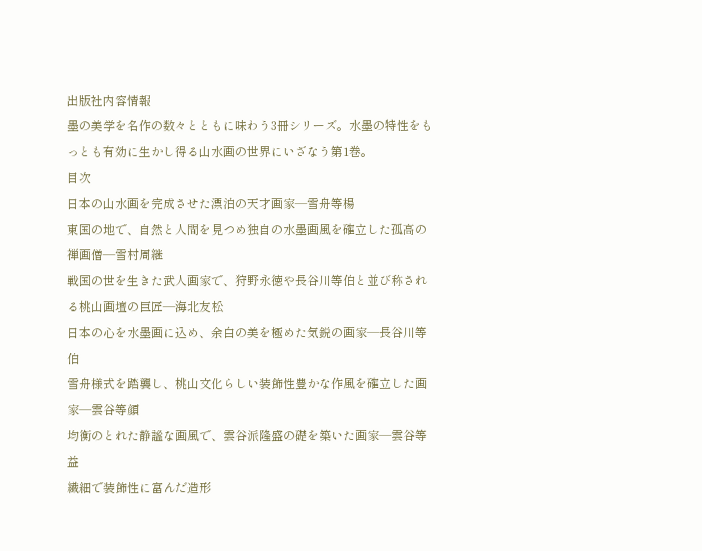出版社内容情報
墨の美学を名作の数々とともに味わう3冊シリーズ。水墨の特性をもっとも有効に生かし得る山水画の世界にいざなう第1巻。
目次
日本の山水画を完成させた漂泊の天才画家―雪舟等楊
東国の地で、自然と人間を見つめ独自の水墨画風を確立した孤高の禅画僧―雪村周継
戦国の世を生きた武人画家で、狩野永徳や長谷川等伯と並び称される桃山画壇の巨匠―海北友松
日本の心を水墨画に込め、余白の美を極めた気鋭の画家―長谷川等伯
雪舟様式を踏襲し、桃山文化らしい装飾性豊かな作風を確立した画家―雲谷等顔
均衡のとれた静謐な画風で、雲谷派隆盛の礎を築いた画家―雲谷等益
繊細で装飾性に富んだ造形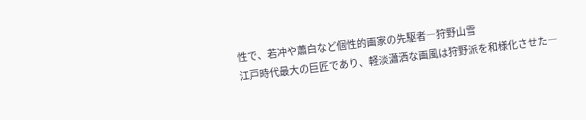性で、若冲や蕭白など個性的画家の先駆者―狩野山雪
江戸時代最大の巨匠であり、軽淡瀟洒な画風は狩野派を和様化させた―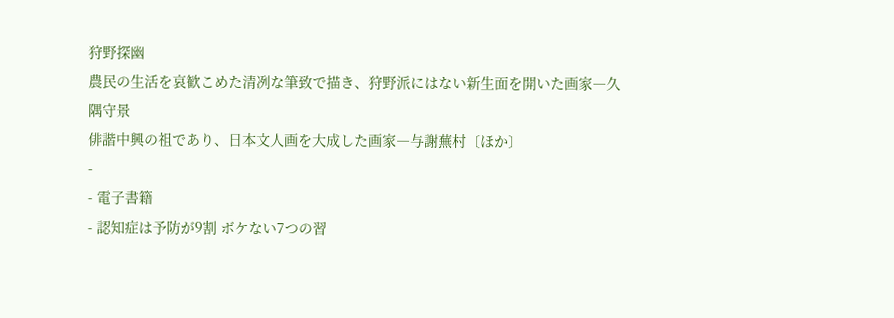狩野探幽
農民の生活を哀歓こめた清冽な筆致で描き、狩野派にはない新生面を開いた画家―久隅守景
俳諧中興の祖であり、日本文人画を大成した画家―与謝蕪村〔ほか〕
-
- 電子書籍
- 認知症は予防が9割 ボケない7つの習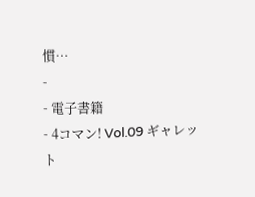慣…
-
- 電子書籍
- 4コマン! Vol.09 ギャレット